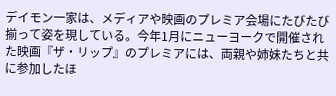デイモン一家は、メディアや映画のプレミア会場にたびたび揃って姿を現している。今年1月にニューヨークで開催された映画『ザ・リップ』のプレミアには、両親や姉妹たちと共に参加したほ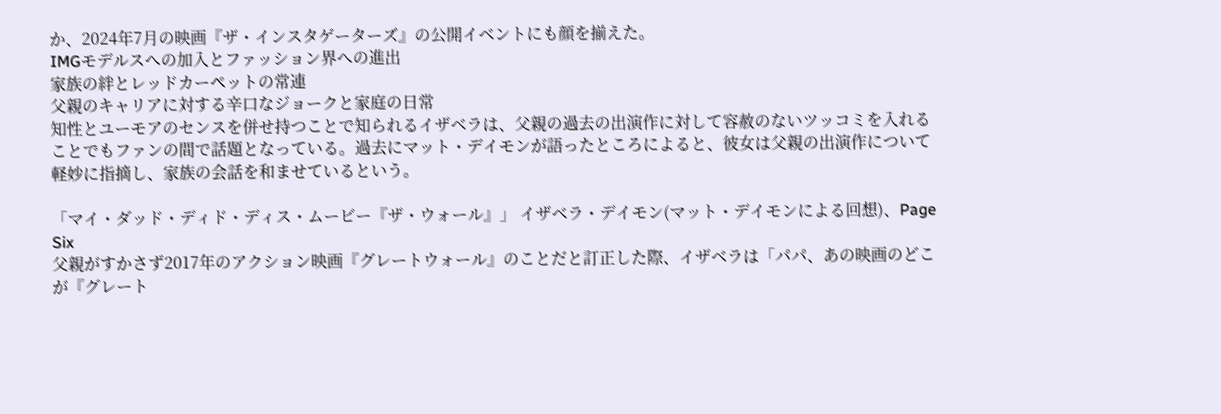か、2024年7月の映画『ザ・インスタゲーターズ』の公開イベントにも顔を揃えた。
IMGモデルスへの加入とファッション界への進出
家族の絆とレッドカーペットの常連
父親のキャリアに対する辛口なジョークと家庭の日常
知性とユーモアのセンスを併せ持つことで知られるイザベラは、父親の過去の出演作に対して容赦のないツッコミを入れることでもファンの間で話題となっている。過去にマット・デイモンが語ったところによると、彼女は父親の出演作について軽妙に指摘し、家族の会話を和ませているという。

「マイ・ダッド・ディド・ディス・ムービー『ザ・ウォール』」 イザベラ・デイモン(マット・デイモンによる回想)、Page Six
父親がすかさず2017年のアクション映画『グレートウォール』のことだと訂正した際、イザベラは「パパ、あの映画のどこが『グレート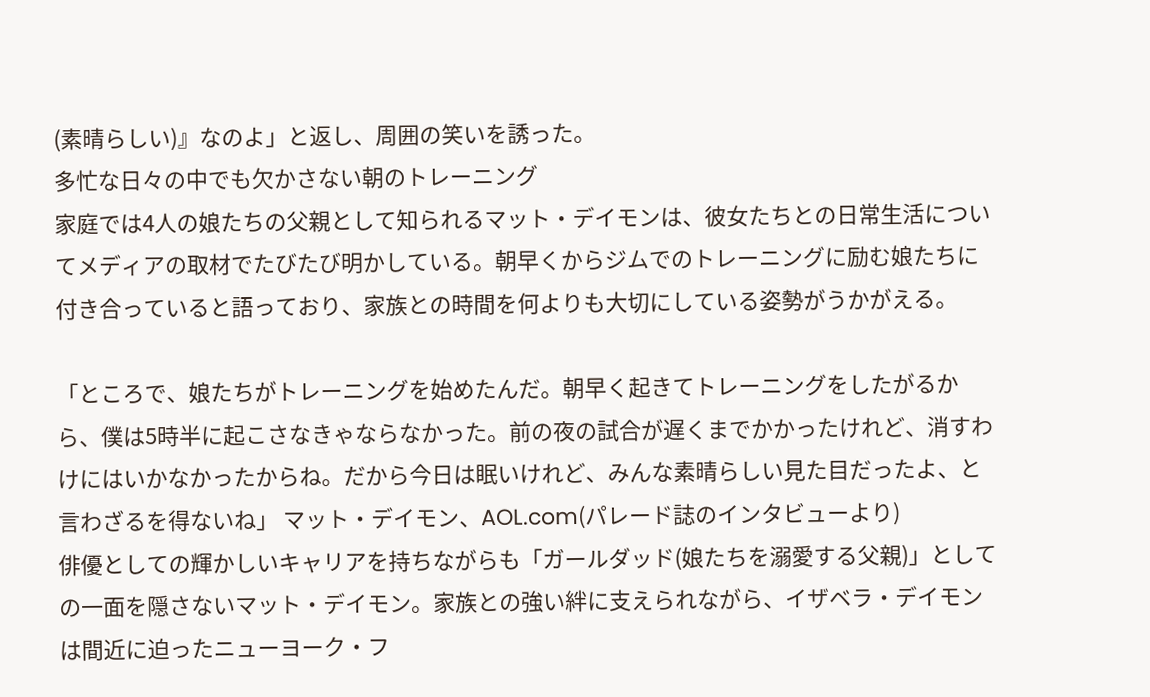(素晴らしい)』なのよ」と返し、周囲の笑いを誘った。
多忙な日々の中でも欠かさない朝のトレーニング
家庭では4人の娘たちの父親として知られるマット・デイモンは、彼女たちとの日常生活についてメディアの取材でたびたび明かしている。朝早くからジムでのトレーニングに励む娘たちに付き合っていると語っており、家族との時間を何よりも大切にしている姿勢がうかがえる。

「ところで、娘たちがトレーニングを始めたんだ。朝早く起きてトレーニングをしたがるから、僕は5時半に起こさなきゃならなかった。前の夜の試合が遅くまでかかったけれど、消すわけにはいかなかったからね。だから今日は眠いけれど、みんな素晴らしい見た目だったよ、と言わざるを得ないね」 マット・デイモン、AOL.com(パレード誌のインタビューより)
俳優としての輝かしいキャリアを持ちながらも「ガールダッド(娘たちを溺愛する父親)」としての一面を隠さないマット・デイモン。家族との強い絆に支えられながら、イザベラ・デイモンは間近に迫ったニューヨーク・フ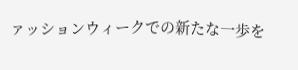ァッションウィークでの新たな一歩を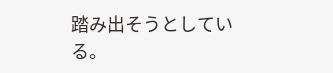踏み出そうとしている。